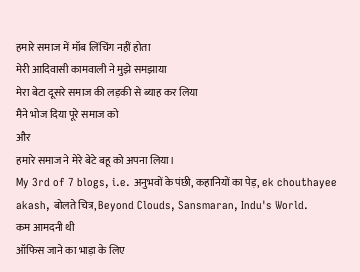हमारे समाज में मॉब लिंचिंग नहीं होता
मेरी आदिवासी कामवाली ने मुझे समझाया
मेरा बेटा दूसरे समाज की लड़की से ब्याह कर लिया
मैने भोज दिया पूरे समाज को
और
हमारे समाज ने मेरे बेटे बहू को अपना लिया।
My 3rd of 7 blogs, i.e. अनुभवों के पंछी, कहानियों का पेड़, ek chouthayee akash, बोलते चित्र, Beyond Clouds, Sansmaran, Indu's World.
कम आमदनी थी
ऑफिस जाने का भाड़ा के लिए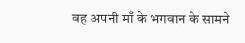वह अपनी माँ के भगवान के सामने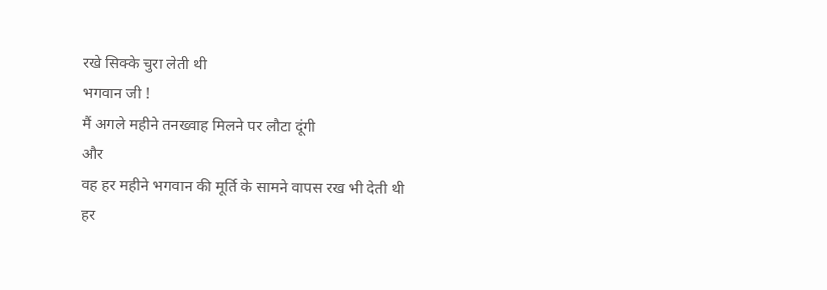रखे सिक्के चुरा लेती थी
भगवान जी !
मैं अगले महीने तनख्वाह मिलने पर लौटा दूंगी
और
वह हर महीने भगवान की मूर्ति के सामने वापस रख भी देती थी
हर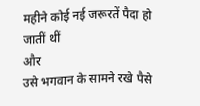महीने कोई नई जरूरतें पैदा हो जातीं थीं
और
उसे भगवान के सामने रखे पैसे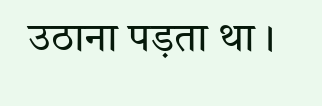उठाना पड़ता था ।